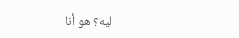ليه؟ هو أنا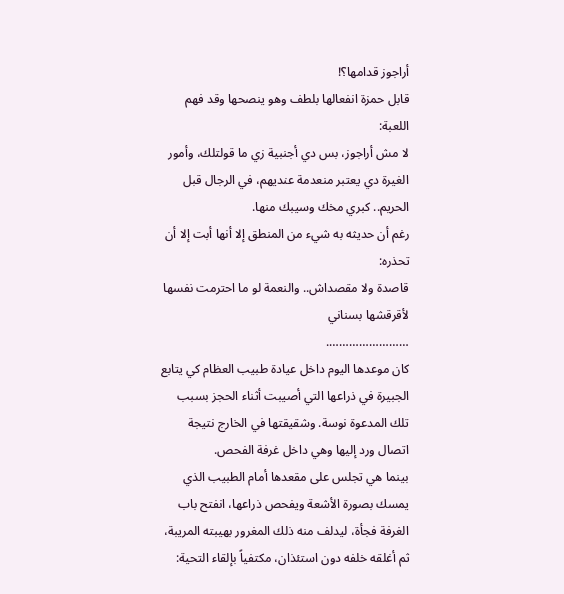أراجوز قدامها؟!
قابل حمزة انفعالها بلطف وهو ينصحها وقد فهم اللعبة:
لا مش أراجوز، بس دي أجنبية زي ما قولتلك، وأمور الغيرة دي يعتبر منعدمة عنديهم، في الرجال قبل الحريم.. كبري مخك وسيبك منها.
رغم أن حديثه به شيء من المنطق إلا أنها أبت إلا أن تحذره:
قاصدة ولا مقصداش.. والنعمة لو ما احترمت نفسها لأقرقشها بسناني
…………………….
كان موعدها اليوم داخل عيادة طبيب العظام كي يتابع الجبيرة في ذراعها التي أصيبت أثناء الحجز بسبب تلك المدعوة نوسة. وشقيقتها في الخارج نتيجة اتصال ورد إليها وهي داخل غرفة الفحص.
بينما هي تجلس على مقعدها أمام الطبيب الذي يمسك بصورة الأشعة ويفحص ذراعها، انفتح باب الغرفة فجأة، ليدلف منه ذلك المغرور بهيبته المريبة، ثم أغلقه خلفه دون استئذان، مكتفياً بإلقاء التحية: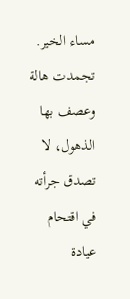مساء الخير.
تجمدت هالة وعصف بها الذهول، لا تصدق جرأته في اقتحام عيادة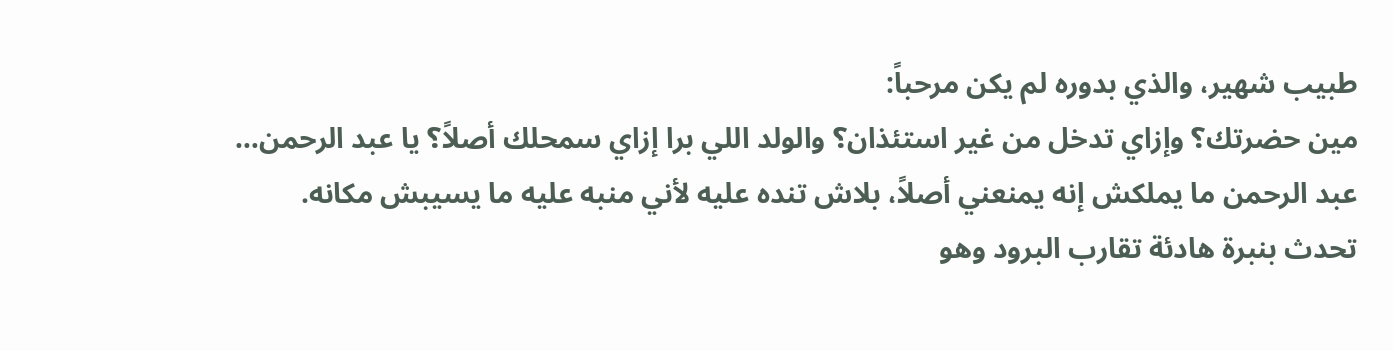طبيب شهير، والذي بدوره لم يكن مرحباً:
مين حضرتك؟ وإزاي تدخل من غير استئذان؟ والولد اللي برا إزاي سمحلك أصلاً؟ يا عبد الرحمن…
عبد الرحمن ما يملكش إنه يمنعني أصلاً، بلاش تنده عليه لأني منبه عليه ما يسيبش مكانه.
تحدث بنبرة هادئة تقارب البرود وهو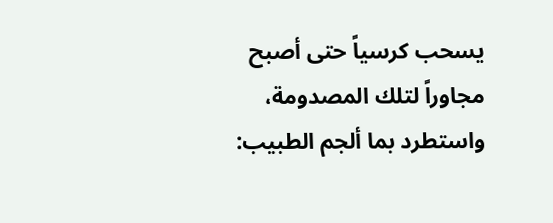يسحب كرسياً حتى أصبح مجاوراً لتلك المصدومة، واستطرد بما ألجم الطبيب: